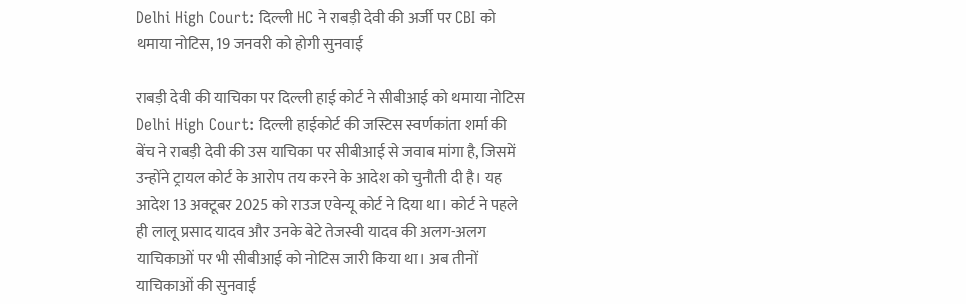Delhi High Court: दिल्ली HC ने राबड़ी देवी की अर्जी पर CBI को थमाया नोटिस, 19 जनवरी को होगी सुनवाई

राबड़ी देवी की याचिका पर दिल्ली हाई कोर्ट ने सीबीआई को थमाया नोटिस
Delhi High Court: दिल्ली हाईकोर्ट की जस्टिस स्वर्णकांता शर्मा की बेंच ने राबड़ी देवी की उस याचिका पर सीबीआई से जवाब मांगा है, जिसमें उन्होंने ट्रायल कोर्ट के आरोप तय करने के आदेश को चुनौती दी है। यह आदेश 13 अक्टूबर 2025 को राउज एवेन्यू कोर्ट ने दिया था। कोर्ट ने पहले ही लालू प्रसाद यादव और उनके बेटे तेजस्वी यादव की अलग-अलग याचिकाओं पर भी सीबीआई को नोटिस जारी किया था। अब तीनों याचिकाओं की सुनवाई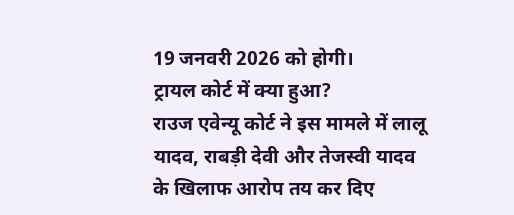19 जनवरी 2026 को होगी।
ट्रायल कोर्ट में क्या हुआ?
राउज एवेन्यू कोर्ट ने इस मामले में लालू यादव, राबड़ी देवी और तेजस्वी यादव के खिलाफ आरोप तय कर दिए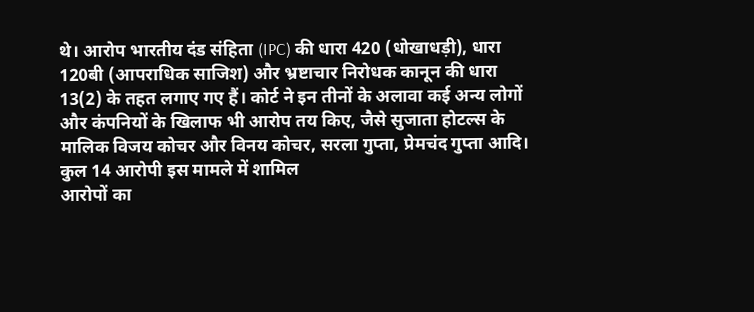थे। आरोप भारतीय दंड संहिता (IPC) की धारा 420 (धोखाधड़ी), धारा 120बी (आपराधिक साजिश) और भ्रष्टाचार निरोधक कानून की धारा 13(2) के तहत लगाए गए हैं। कोर्ट ने इन तीनों के अलावा कई अन्य लोगों और कंपनियों के खिलाफ भी आरोप तय किए, जैसे सुजाता होटल्स के मालिक विजय कोचर और विनय कोचर, सरला गुप्ता, प्रेमचंद गुप्ता आदि। कुल 14 आरोपी इस मामले में शामिल
आरोपों का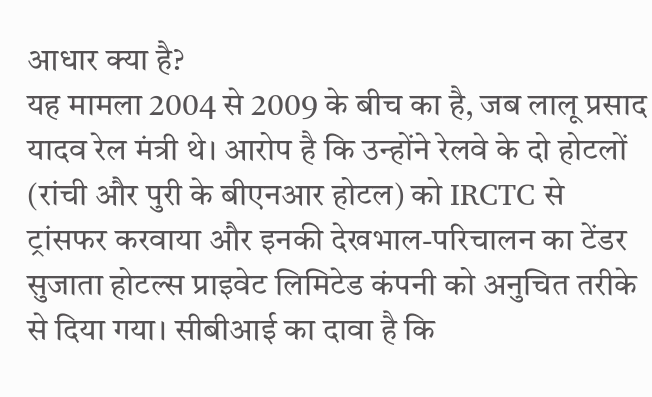आधार क्या है?
यह मामला 2004 से 2009 के बीच का है, जब लालू प्रसाद यादव रेल मंत्री थे। आरोप है कि उन्होंने रेलवे के दो होटलों (रांची और पुरी के बीएनआर होटल) को IRCTC से ट्रांसफर करवाया और इनकी देखभाल-परिचालन का टेंडर सुजाता होटल्स प्राइवेट लिमिटेड कंपनी को अनुचित तरीके से दिया गया। सीबीआई का दावा है कि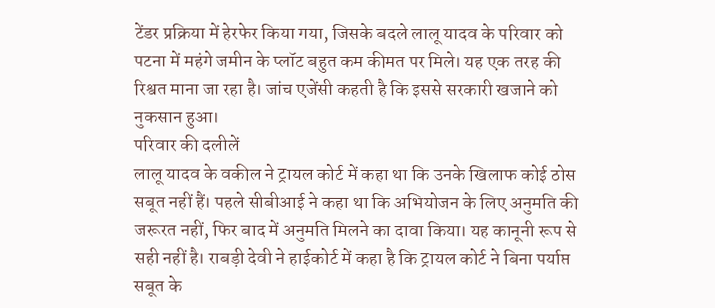टेंडर प्रक्रिया में हेरफेर किया गया, जिसके बदले लालू यादव के परिवार को पटना में महंगे जमीन के प्लॉट बहुत कम कीमत पर मिले। यह एक तरह की रिश्वत माना जा रहा है। जांच एजेंसी कहती है कि इससे सरकारी खजाने को नुकसान हुआ।
परिवार की दलीलें
लालू यादव के वकील ने ट्रायल कोर्ट में कहा था कि उनके खिलाफ कोई ठोस सबूत नहीं हैं। पहले सीबीआई ने कहा था कि अभियोजन के लिए अनुमति की जरूरत नहीं, फिर बाद में अनुमति मिलने का दावा किया। यह कानूनी रूप से सही नहीं है। राबड़ी देवी ने हाईकोर्ट में कहा है कि ट्रायल कोर्ट ने बिना पर्याप्त सबूत के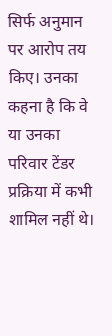सिर्फ अनुमान पर आरोप तय किए। उनका कहना है कि वे या उनका परिवार टेंडर प्रक्रिया में कभी शामिल नहीं थे।